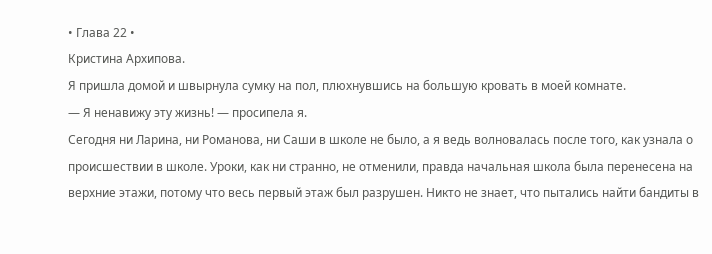• Глава 22 •
Кристина Архипова.
Я пришла домой и швырнула сумку на пол, плюхнувшись на большую кровать в моей комнате.
— Я ненавижу эту жизнь! — просипела я.
Сегодня ни Ларина, ни Романова, ни Саши в школе не было, а я ведь волновалась после того, как узнала о происшествии в школе. Уроки, как ни странно, не отменили, правда начальная школа была перенесена на верхние этажи, потому что весь первый этаж был разрушен. Никто не знает, что пытались найти бандиты в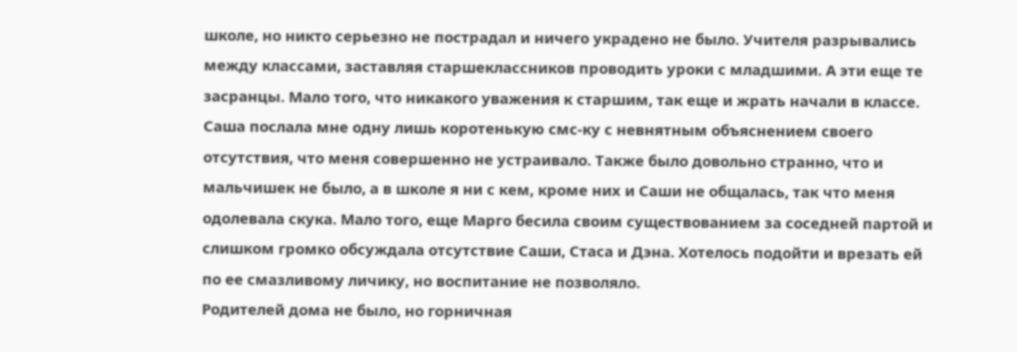школе, но никто серьезно не пострадал и ничего украдено не было. Учителя разрывались между классами, заставляя старшеклассников проводить уроки с младшими. А эти еще те засранцы. Мало того, что никакого уважения к старшим, так еще и жрать начали в классе.
Саша послала мне одну лишь коротенькую смс-ку с невнятным объяснением своего отсутствия, что меня совершенно не устраивало. Также было довольно странно, что и мальчишек не было, а в школе я ни с кем, кроме них и Саши не общалась, так что меня одолевала скука. Мало того, еще Марго бесила своим существованием за соседней партой и слишком громко обсуждала отсутствие Саши, Стаса и Дэна. Хотелось подойти и врезать ей по ее смазливому личику, но воспитание не позволяло.
Родителей дома не было, но горничная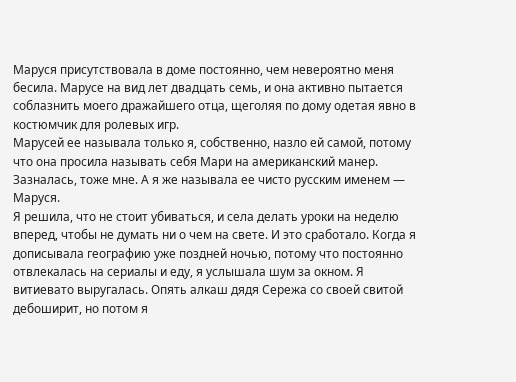Маруся присутствовала в доме постоянно, чем невероятно меня бесила. Марусе на вид лет двадцать семь, и она активно пытается соблазнить моего дражайшего отца, щеголяя по дому одетая явно в костюмчик для ролевых игр.
Марусей ее называла только я, собственно, назло ей самой, потому что она просила называть себя Мари на американский манер. Зазналась, тоже мне. А я же называла ее чисто русским именем — Маруся.
Я решила, что не стоит убиваться, и села делать уроки на неделю вперед, чтобы не думать ни о чем на свете. И это сработало. Когда я дописывала географию уже поздней ночью, потому что постоянно отвлекалась на сериалы и еду, я услышала шум за окном. Я витиевато выругалась. Опять алкаш дядя Сережа со своей свитой дебоширит, но потом я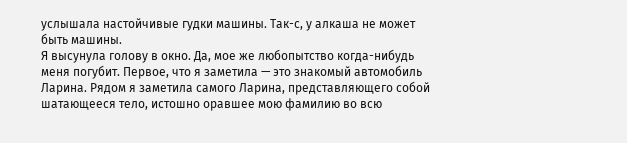услышала настойчивые гудки машины. Так-с, у алкаша не может быть машины.
Я высунула голову в окно. Да, мое же любопытство когда-нибудь меня погубит. Первое, что я заметила — это знакомый автомобиль Ларина. Рядом я заметила самого Ларина, представляющего собой шатающееся тело, истошно оравшее мою фамилию во всю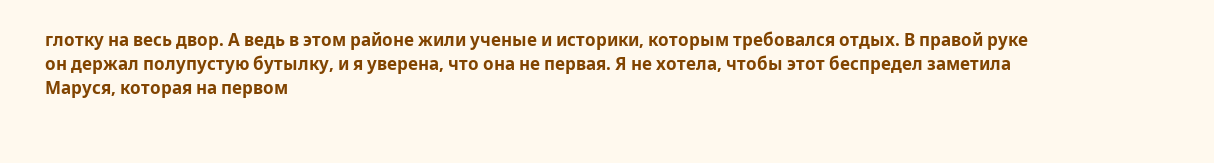глотку на весь двор. А ведь в этом районе жили ученые и историки, которым требовался отдых. В правой руке он держал полупустую бутылку, и я уверена, что она не первая. Я не хотела, чтобы этот беспредел заметила Маруся, которая на первом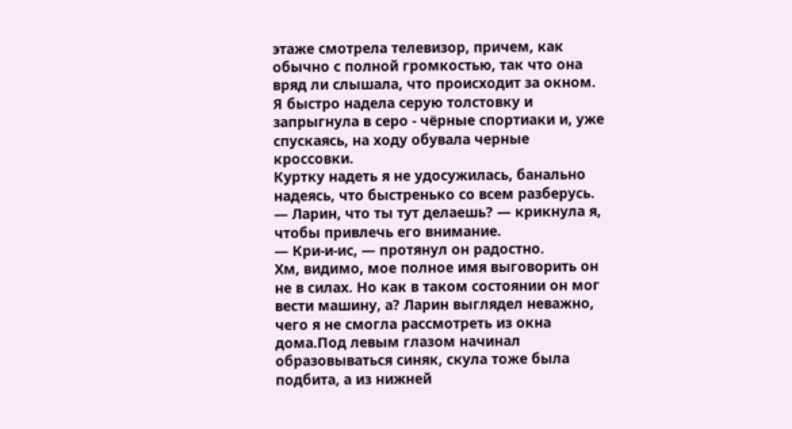этаже смотрела телевизор, причем, как обычно с полной громкостью, так что она вряд ли слышала, что происходит за окном. Я быстро надела серую толстовку и запрыгнула в серо - чёрные спортиаки и, уже спускаясь, на ходу обувала черные кроссовки.
Куртку надеть я не удосужилась, банально надеясь, что быстренько со всем разберусь.
— Ларин, что ты тут делаешь? — крикнула я, чтобы привлечь его внимание.
— Кри-и-ис, — протянул он радостно.
Хм, видимо, мое полное имя выговорить он не в силах. Но как в таком состоянии он мог вести машину, а? Ларин выглядел неважно, чего я не смогла рассмотреть из окна дома.Под левым глазом начинал образовываться синяк, скула тоже была подбита, а из нижней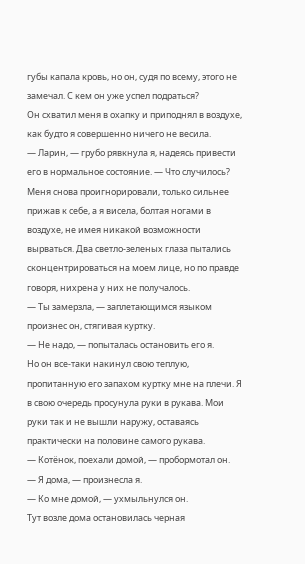губы капала кровь, но он, судя по всему, этого не замечал. С кем он уже успел подраться?
Он схватил меня в охапку и приподнял в воздухе, как будто я совершенно ничего не весила.
— Ларин, — грубо рявкнула я, надеясь привести его в нормальное состояние. — Что случилось?
Меня снова проигнорировали, только сильнее прижав к себе, а я висела, болтая ногами в воздухе, не имея никакой возможности вырваться. Два светло-зеленых глаза пытались сконцентрироваться на моем лице, но по правде говоря, нихрена у них не получалось.
— Ты замерзла, — заплетающимся языком произнес он, стягивая куртку.
— Не надо, — попыталась остановить его я.
Но он все-таки накинул свою теплую, пропитанную его запахом куртку мне на плечи. Я в свою очередь просунула руки в рукава. Мои руки так и не вышли наружу, оставаясь практически на половине самого рукава.
— Котёнок, поехали домой, — пробормотал он.
— Я дома, — произнесла я.
— Ко мне домой, — ухмыльнулся он.
Тут возле дома остановилась черная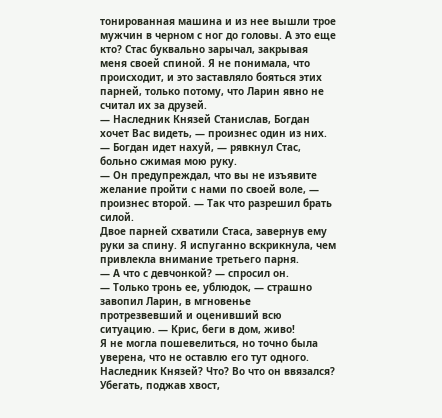тонированная машина и из нее вышли трое мужчин в черном с ног до головы. А это еще кто? Стас буквально зарычал, закрывая меня своей спиной. Я не понимала, что происходит, и это заставляло бояться этих парней, только потому, что Ларин явно не считал их за друзей.
— Наследник Князей Станислав, Богдан хочет Вас видеть, — произнес один из них.
— Богдан идет нахуй, — рявкнул Стас, больно сжимая мою руку.
— Он предупреждал, что вы не изъявите желание пройти с нами по своей воле, — произнес второй. — Так что разрешил брать силой.
Двое парней схватили Стаса, завернув ему руки за спину. Я испуганно вскрикнула, чем привлекла внимание третьего парня.
— А что с девчонкой? — спросил он.
— Только тронь ее, ублюдок, — страшно завопил Ларин, в мгновенье протрезвевший и оценивший всю ситуацию. — Крис, беги в дом, живо!
Я не могла пошевелиться, но точно была уверена, что не оставлю его тут одного. Наследник Князей? Что? Во что он ввязался? Убегать, поджав хвост,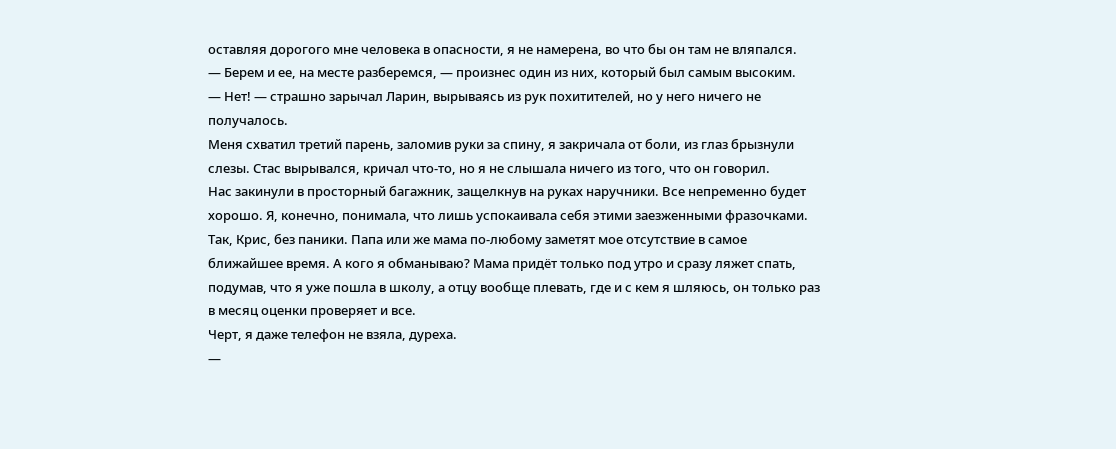оставляя дорогого мне человека в опасности, я не намерена, во что бы он там не вляпался.
— Берем и ее, на месте разберемся, — произнес один из них, который был самым высоким.
— Нет! — страшно зарычал Ларин, вырываясь из рук похитителей, но у него ничего не получалось.
Меня схватил третий парень, заломив руки за спину, я закричала от боли, из глаз брызнули слезы. Стас вырывался, кричал что-то, но я не слышала ничего из того, что он говорил.
Нас закинули в просторный багажник, защелкнув на руках наручники. Все непременно будет хорошо. Я, конечно, понимала, что лишь успокаивала себя этими заезженными фразочками.
Так, Крис, без паники. Папа или же мама по-любому заметят мое отсутствие в самое ближайшее время. А кого я обманываю? Мама придёт только под утро и сразу ляжет спать, подумав, что я уже пошла в школу, а отцу вообще плевать, где и с кем я шляюсь, он только раз в месяц оценки проверяет и все.
Черт, я даже телефон не взяла, дуреха.
—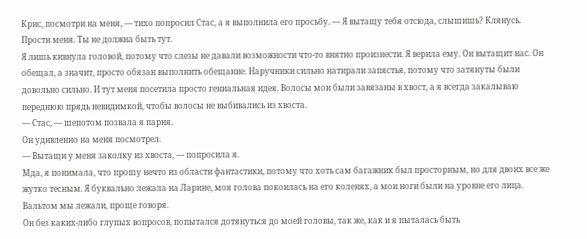Крис, посмотри на меня, — тихо попросил Стас, а я выполнила его просьбу. — Я вытащу тебя отсюда, слышишь? Клянусь. Прости меня. Ты не должна быть тут.
Я лишь кивнула головой, потому что слезы не давали возможности что-то внятно произнести. Я верила ему. Он вытащит нас. Он обещал, а значит, просто обязан выполнить обещание. Наручники сильно натирали запястья, потому что затянуты были довольно сильно. И тут меня посетила просто гениальная идея. Волосы мои были завязаны в хвост, а я всегда закалываю переднюю прядь невидимкой, чтобы волосы не выбивались из хвоста.
— Стас, — шепотом позвала я парня.
Он удивленно на меня посмотрел.
— Вытащи у меня заколку из хвоста, — попросила я.
Мда, я понимала, что прошу нечто из области фантастики, потому что хоть сам багажник был просторным, но для двоих все же жутко тесным. Я буквально лежала на Ларине, моя голова покоилась на его коленях, а мои ноги были на уровне его лица. Вальтом мы лежали, проще говоря.
Он без каких-либо глупых вопросов, попытался дотянуться до моей головы, так же, как и я пыталась быть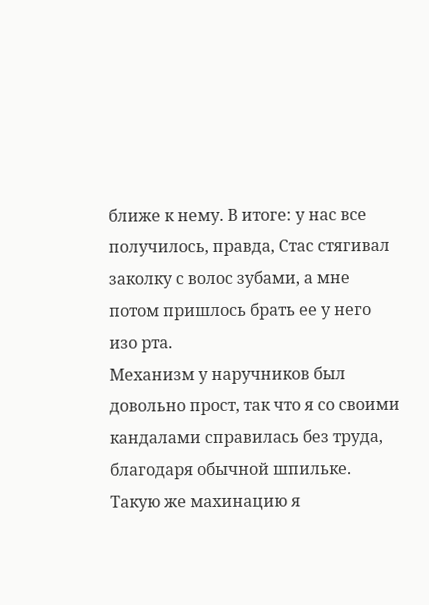ближе к нему. В итоге: у нас все получилось, правда, Стас стягивал заколку с волос зубами, а мне потом пришлось брать ее у него изо рта.
Механизм у наручников был довольно прост, так что я со своими кандалами справилась без труда, благодаря обычной шпильке. Такую же махинацию я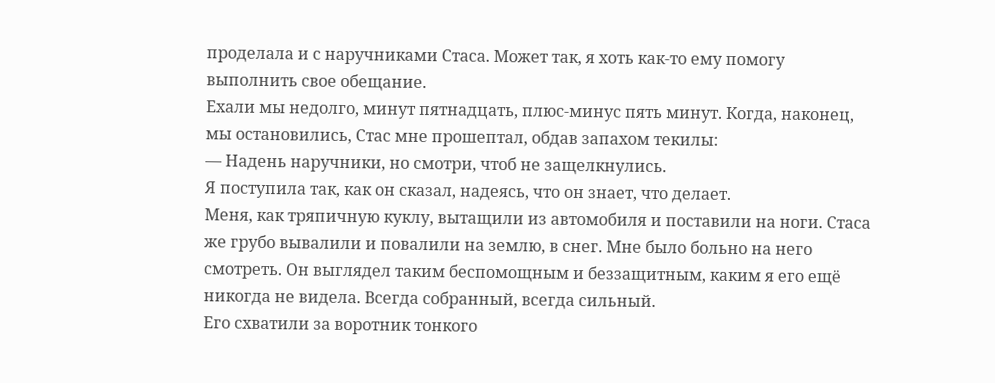проделала и с наручниками Стаса. Может так, я хоть как-то ему помогу выполнить свое обещание.
Ехали мы недолго, минут пятнадцать, плюс-минус пять минут. Когда, наконец, мы остановились, Стас мне прошептал, обдав запахом текилы:
— Надень наручники, но смотри, чтоб не защелкнулись.
Я поступила так, как он сказал, надеясь, что он знает, что делает.
Меня, как тряпичную куклу, вытащили из автомобиля и поставили на ноги. Стаса же грубо вывалили и повалили на землю, в снег. Мне было больно на него смотреть. Он выглядел таким беспомощным и беззащитным, каким я его ещё никогда не видела. Всегда собранный, всегда сильный.
Его схватили за воротник тонкого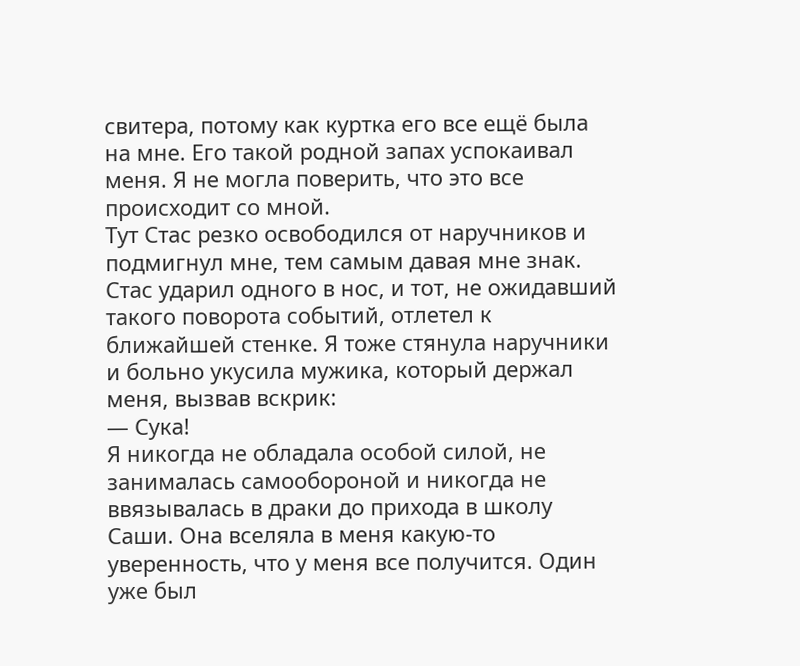свитера, потому как куртка его все ещё была на мне. Его такой родной запах успокаивал меня. Я не могла поверить, что это все происходит со мной.
Тут Стас резко освободился от наручников и подмигнул мне, тем самым давая мне знак. Стас ударил одного в нос, и тот, не ожидавший такого поворота событий, отлетел к ближайшей стенке. Я тоже стянула наручники и больно укусила мужика, который держал меня, вызвав вскрик:
— Сука!
Я никогда не обладала особой силой, не занималась самообороной и никогда не ввязывалась в драки до прихода в школу Саши. Она вселяла в меня какую-то уверенность, что у меня все получится. Один уже был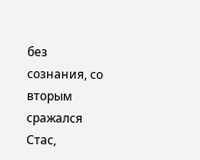без сознания, со вторым сражался Стас,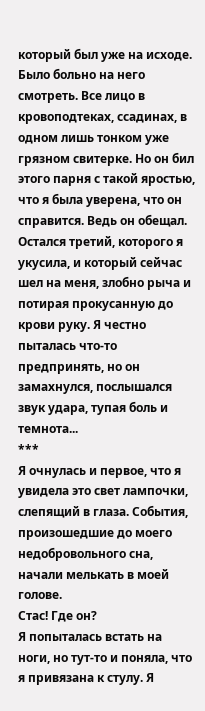который был уже на исходе. Было больно на него смотреть. Все лицо в кровоподтеках, ссадинах, в одном лишь тонком уже грязном свитерке. Но он бил этого парня с такой яростью, что я была уверена, что он справится. Ведь он обещал.
Остался третий, которого я укусила, и который сейчас шел на меня, злобно рыча и потирая прокусанную до крови руку. Я честно пыталась что-то предпринять, но он замахнулся, послышался звук удара, тупая боль и темнота...
***
Я очнулась и первое, что я увидела это свет лампочки, слепящий в глаза. События, произошедшие до моего недобровольного сна, начали мелькать в моей голове.
Стас! Где он?
Я попыталась встать на ноги, но тут-то и поняла, что я привязана к стулу. Я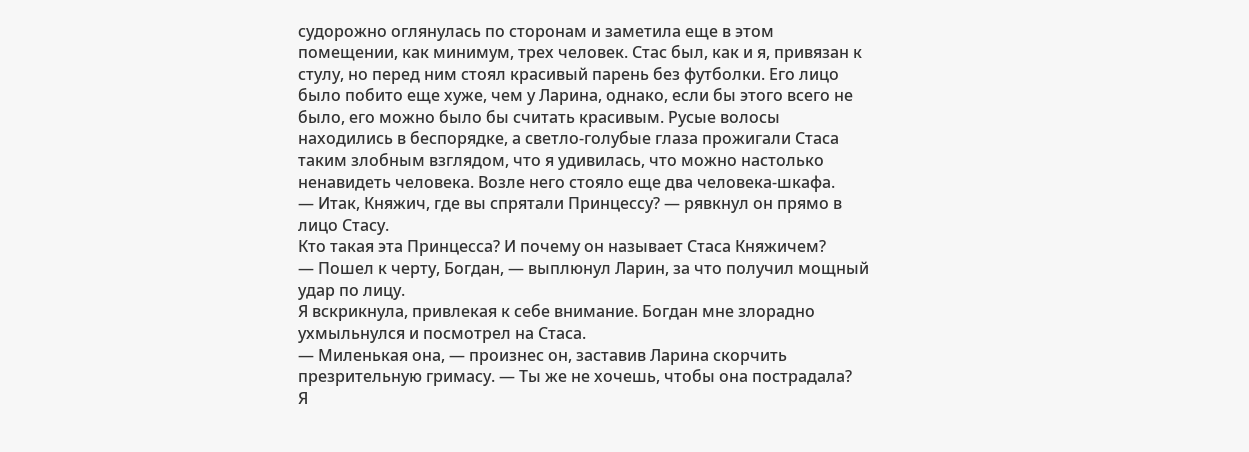судорожно оглянулась по сторонам и заметила еще в этом помещении, как минимум, трех человек. Стас был, как и я, привязан к стулу, но перед ним стоял красивый парень без футболки. Его лицо было побито еще хуже, чем у Ларина, однако, если бы этого всего не было, его можно было бы считать красивым. Русые волосы находились в беспорядке, а светло-голубые глаза прожигали Стаса таким злобным взглядом, что я удивилась, что можно настолько ненавидеть человека. Возле него стояло еще два человека-шкафа.
— Итак, Княжич, где вы спрятали Принцессу? — рявкнул он прямо в лицо Стасу.
Кто такая эта Принцесса? И почему он называет Стаса Княжичем?
— Пошел к черту, Богдан, — выплюнул Ларин, за что получил мощный удар по лицу.
Я вскрикнула, привлекая к себе внимание. Богдан мне злорадно ухмыльнулся и посмотрел на Стаса.
— Миленькая она, — произнес он, заставив Ларина скорчить презрительную гримасу. — Ты же не хочешь, чтобы она пострадала?
Я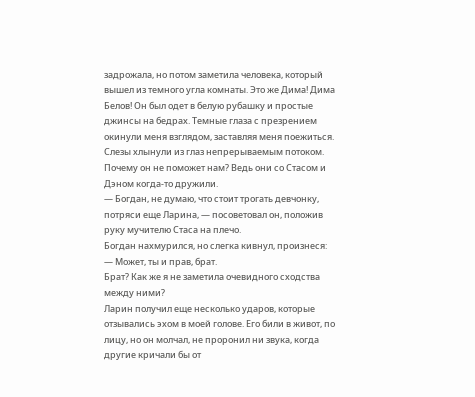задрожала, но потом заметила человека, который вышел из темного угла комнаты. Это же Дима! Дима Белов! Он был одет в белую рубашку и простые джинсы на бедрах. Темные глаза с презрением окинули меня взглядом, заставляя меня поежиться. Слезы хлынули из глаз непрерываемым потоком. Почему он не поможет нам? Ведь они со Стасом и Дэном когда-то дружили.
— Богдан, не думаю, что стоит трогать девчонку, потряси еще Ларина, — посоветовал он, положив руку мучителю Стаса на плечо.
Богдан нахмурился, но слегка кивнул, произнеся:
— Может, ты и прав, брат.
Брат? Как же я не заметила очевидного сходства между ними?
Ларин получил еще несколько ударов, которые отзывались эхом в моей голове. Его били в живот, по лицу, но он молчал, не проронил ни звука, когда другие кричали бы от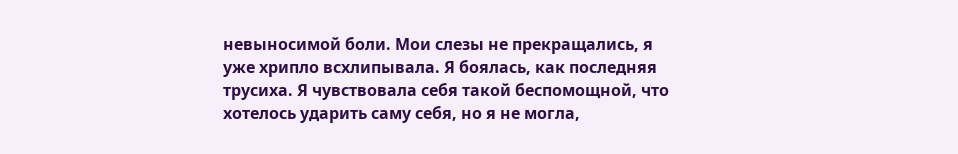невыносимой боли. Мои слезы не прекращались, я уже хрипло всхлипывала. Я боялась, как последняя трусиха. Я чувствовала себя такой беспомощной, что хотелось ударить саму себя, но я не могла,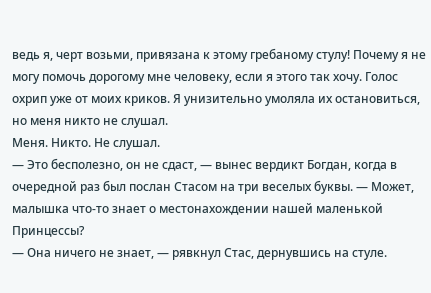ведь я, черт возьми, привязана к этому гребаному стулу! Почему я не могу помочь дорогому мне человеку, если я этого так хочу. Голос охрип уже от моих криков. Я унизительно умоляла их остановиться, но меня никто не слушал.
Меня. Никто. Не слушал.
— Это бесполезно, он не сдаст, — вынес вердикт Богдан, когда в очередной раз был послан Стасом на три веселых буквы. — Может, малышка что-то знает о местонахождении нашей маленькой Принцессы?
— Она ничего не знает, — рявкнул Стас, дернувшись на стуле.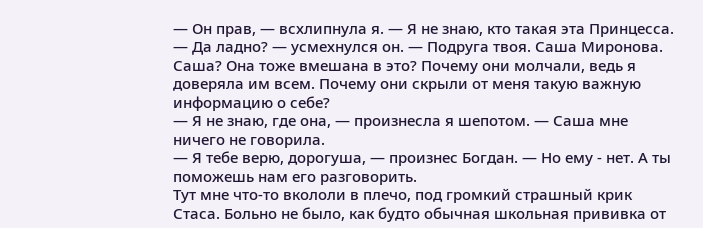— Он прав, — всхлипнула я. — Я не знаю, кто такая эта Принцесса.
— Да ладно? — усмехнулся он. — Подруга твоя. Саша Миронова.
Саша? Она тоже вмешана в это? Почему они молчали, ведь я доверяла им всем. Почему они скрыли от меня такую важную информацию о себе?
— Я не знаю, где она, — произнесла я шепотом. — Саша мне ничего не говорила.
— Я тебе верю, дорогуша, — произнес Богдан. — Но ему - нет. А ты поможешь нам его разговорить.
Тут мне что-то вкололи в плечо, под громкий страшный крик Стаса. Больно не было, как будто обычная школьная прививка от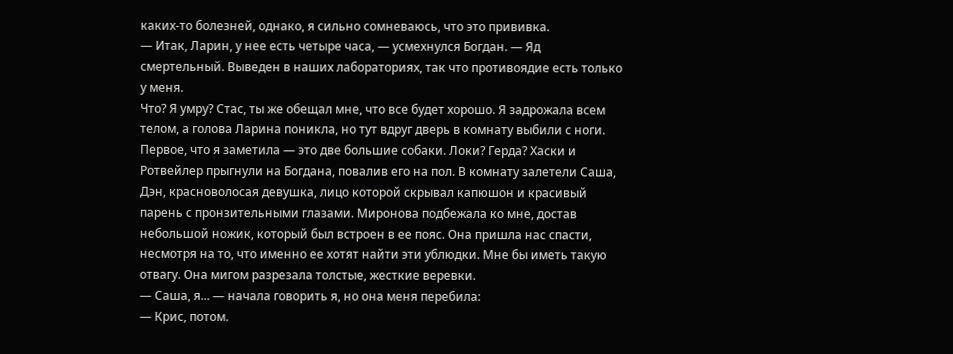каких-то болезней, однако, я сильно сомневаюсь, что это прививка.
— Итак, Ларин, у нее есть четыре часа, — усмехнулся Богдан. — Яд смертельный. Выведен в наших лабораториях, так что противоядие есть только у меня.
Что? Я умру? Стас, ты же обещал мне, что все будет хорошо. Я задрожала всем телом, а голова Ларина поникла, но тут вдруг дверь в комнату выбили с ноги.
Первое, что я заметила — это две большие собаки. Локи? Герда? Хаски и Ротвейлер прыгнули на Богдана, повалив его на пол. В комнату залетели Саша, Дэн, красноволосая девушка, лицо которой скрывал капюшон и красивый парень с пронзительными глазами. Миронова подбежала ко мне, достав небольшой ножик, который был встроен в ее пояс. Она пришла нас спасти, несмотря на то, что именно ее хотят найти эти ублюдки. Мне бы иметь такую отвагу. Она мигом разрезала толстые, жесткие веревки.
— Саша, я... — начала говорить я, но она меня перебила:
— Крис, потом.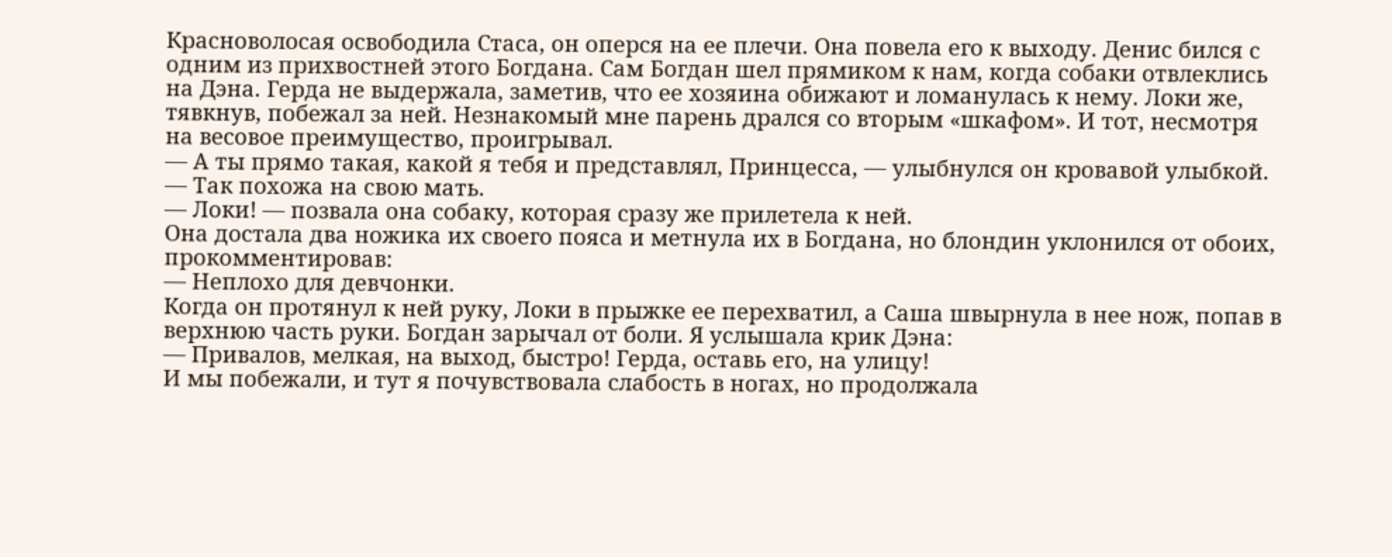Красноволосая освободила Стаса, он оперся на ее плечи. Она повела его к выходу. Денис бился с одним из прихвостней этого Богдана. Сам Богдан шел прямиком к нам, когда собаки отвлеклись на Дэна. Герда не выдержала, заметив, что ее хозяина обижают и ломанулась к нему. Локи же, тявкнув, побежал за ней. Незнакомый мне парень дрался со вторым «шкафом». И тот, несмотря на весовое преимущество, проигрывал.
— А ты прямо такая, какой я тебя и представлял, Принцесса, — улыбнулся он кровавой улыбкой. — Так похожа на свою мать.
— Локи! — позвала она собаку, которая сразу же прилетела к ней.
Она достала два ножика их своего пояса и метнула их в Богдана, но блондин уклонился от обоих, прокомментировав:
— Неплохо для девчонки.
Когда он протянул к ней руку, Локи в прыжке ее перехватил, а Саша швырнула в нее нож, попав в верхнюю часть руки. Богдан зарычал от боли. Я услышала крик Дэна:
— Привалов, мелкая, на выход, быстро! Герда, оставь его, на улицу!
И мы побежали, и тут я почувствовала слабость в ногах, но продолжала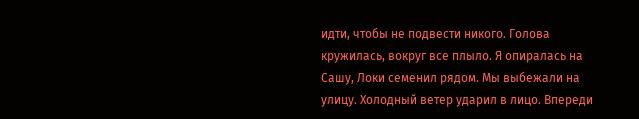идти, чтобы не подвести никого. Голова кружилась, вокруг все плыло. Я опиралась на Сашу, Локи семенил рядом. Мы выбежали на улицу. Холодный ветер ударил в лицо. Впереди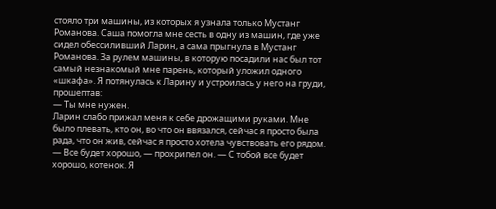стояло три машины, из которых я узнала только Мустанг Романова. Саша помогла мне сесть в одну из машин, где уже сидел обессиливший Ларин, а сама прыгнула в Мустанг Романова. За рулем машины, в которую посадили нас был тот самый незнакомый мне парень, который уложил одного «шкафа». Я потянулась к Ларину и устроилась у него на груди, прошептав:
— Ты мне нужен.
Ларин слабо прижал меня к себе дрожащими руками. Мне было плевать, кто он, во что он ввязался, сейчас я просто была рада, что он жив, сейчас я просто хотела чувствовать его рядом.
— Все будет хорошо, — прохрипел он. — С тобой все будет хорошо, котенок. Я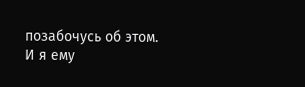позабочусь об этом.
И я ему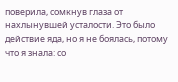поверила, сомкнув глаза от нахлынувшей усталости. Это было действие яда, но я не боялась, потому что я знала: со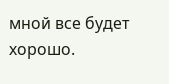мной все будет хорошо.